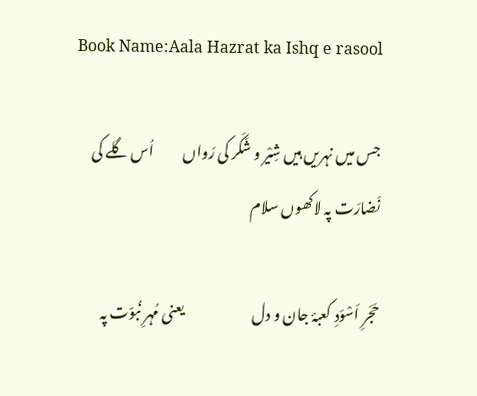Book Name:Aala Hazrat ka Ishq e rasool

جس میں نہریں ہیں شِیْر و شَکَر کی رَواں          اُس گلے کی نَضارَت پہ لاکھوں سلام

حَجَرِ اَسْوَدِ کعبۂ جان و دل                        یعنی مُہرِ نُبوّت پہ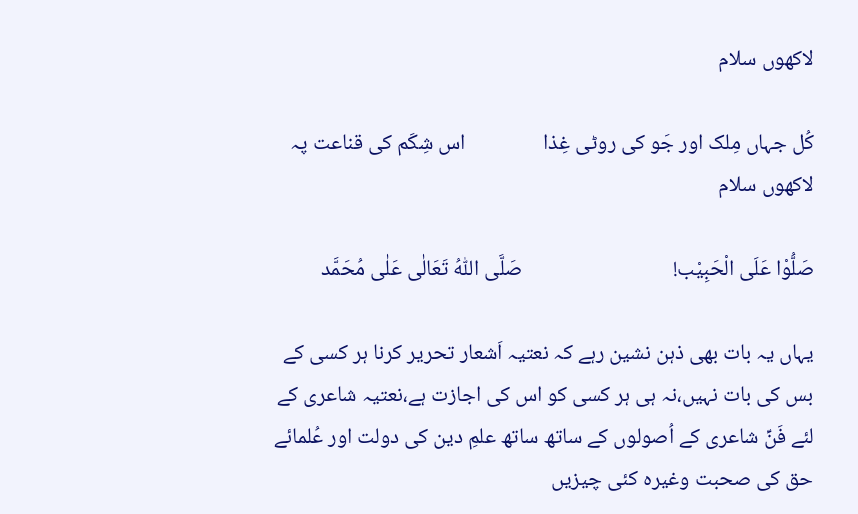لاکھوں سلام

کُل جہاں مِلک اور جَو کی روٹی غِذا                اس شِکَم کی قناعت پہ لاکھوں سلام

صَلُّوْا عَلَی الْحَبِیْب!                               صَلَّی اللّٰہُ تَعَالٰی عَلٰی مُحَمَّد

یہاں یہ بات بھی ذہن نشین رہے کہ نعتیہ اَشعار تحریر کرنا ہر کسی کے بس کی بات نہیں،نہ ہی ہر کسی کو اس کی اجازت ہے،نعتیہ شاعری کے لئے فَنِّ شاعری کے اُصولوں کے ساتھ ساتھ علمِ دین کی دولت اور عُلمائے حق کی صحبت وغیرہ کئی چیزیں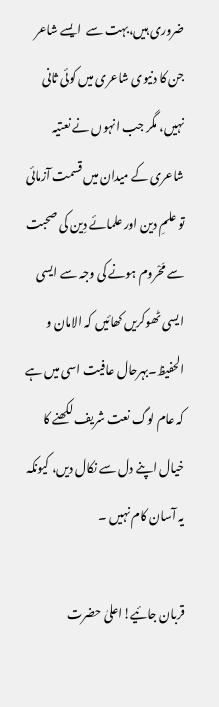ضروری ہیں،بہت سے  ایسے شاعر جن کا دنیوی شاعری میں کوئی ثانی نہیں، مگر جب انہوں نے نعتیہ شاعری کے میدان میں قسمت آزمائی تو علمِ دین اور علمائے دِین کی صحبت سے مَحْروم ہونے کی وجہ سے ایسی ایسی ٹھوکریں کھائیں کہ الامان و الحفیظ۔بہرحال عافیت اسی میں ہے کہ عام لوگ نعت شریف لکھنے کا خیال اپنے دل سے نکال دیں، کیونکہ یہ آسان کام نہیں ۔

قربان جائیے!اعلیٰ حضرت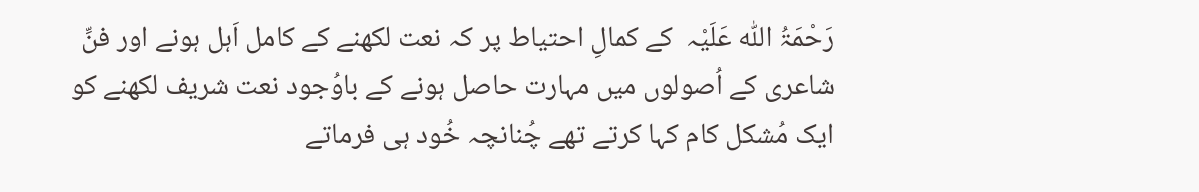رَحْمَۃُ اللّٰہ عَلَیْہ  کے کمالِ احتیاط پر کہ نعت لکھنے کے کامل اَہل ہونے اور فنِّ شاعری کے اُصولوں میں مہارت حاصل ہونے کے باوُجود نعت شریف لکھنے کو ایک مُشکل کام کہا کرتے تھے چُنانچہ خُود ہی فرماتے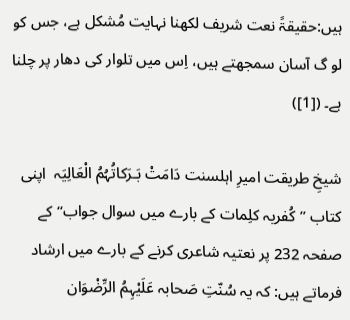ہیں:حقیقۃً نعت شریف لکھنا نہایت مُشکل ہے، جس کو لو گ آسان سمجھتے ہیں، اِس میں تلوار کی دھار پر چلنا ہے۔ ([1])

شیخِ طریقت امیرِ اہلسنت دَامَتْ بَـرَکاتُہُمُ الْعَالِیَہ  اپنی کتاب ”کُفریہ کلِمات کے بارے میں سوال جواب“ کے صفحہ 232 پر نعتیہ شاعری کرنے کے بارے میں ارشاد فرماتے ہیں: کہ یہ سُنّتِ صَحابہ عَلَیْہِمُ الرِّضْوَان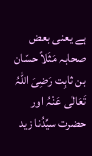ہے یعنی بعض صحابہ مَثَلاً حسّان بن ثابِت رَضِیَ اللہُ تَعَالٰی عَنْہُ اور حضرت سیِّدُنا زید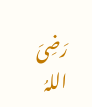رَضِیَ اللہُ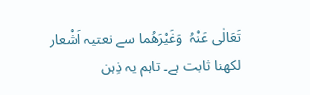تَعَالٰی عَنْہُ  وَغَیْرَھُما سے نعتیہ اَشْعار لکھنا ثابت ہے۔ تاہم یہ ذِہن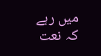میں رہے کہ نعت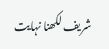شریف لکھنا نہایت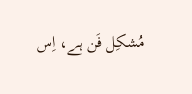مُشکِل فَن ہے، اِس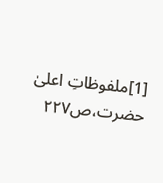[1]ملفوظاتِ اعلیٰ حضرت،ص۲۲۷